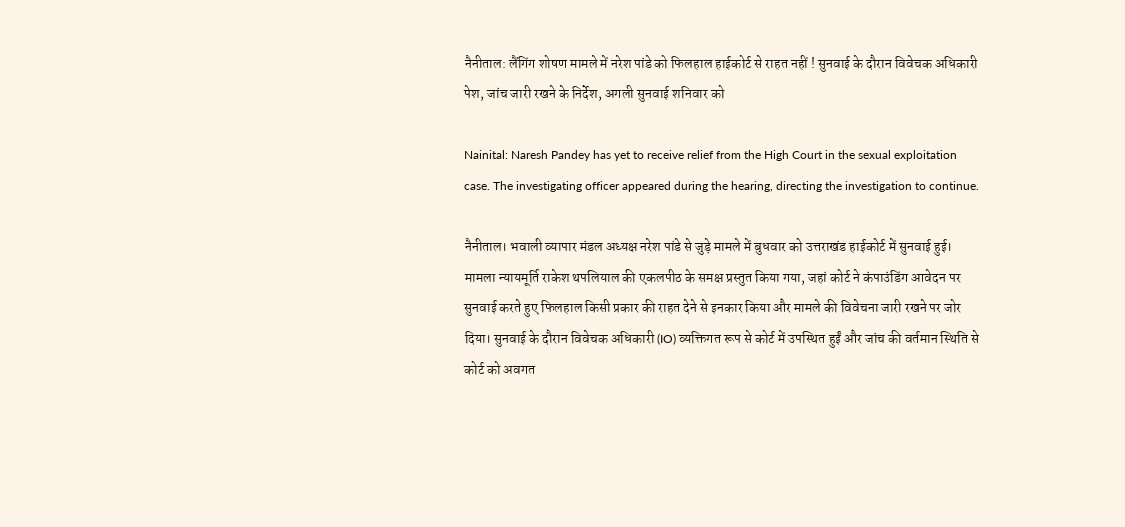नैनीताल: लैंगिंग शोषण मामले में नरेश पांडे को फिलहाल हाईकोर्ट से राहत नहीं ! सुनवाई के दौरान विवेचक अधिकारी पेश, जांच जारी रखने के निर्देश, अगली सुनवाई शनिवार को

Nainital: Naresh Pandey has yet to receive relief from the High Court in the sexual exploitation case. The investigating officer appeared during the hearing, directing the investigation to continue.

नैनीताल। भवाली व्यापार मंडल अध्यक्ष नरेश पांडे से जुड़े मामले में बुधवार को उत्तराखंड हाईकोर्ट में सुनवाई हुई। मामला न्यायमूर्ति राकेश थपलियाल की एकलपीठ के समक्ष प्रस्तुत किया गया, जहां कोर्ट ने कंपाउंडिंग आवेदन पर सुनवाई करते हुए फिलहाल किसी प्रकार की राहत देने से इनकार किया और मामले की विवेचना जारी रखने पर जोर दिया। सुनवाई के दौरान विवेचक अधिकारी (IO) व्यक्तिगत रूप से कोर्ट में उपस्थित हुईं और जांच की वर्तमान स्थिति से कोर्ट को अवगत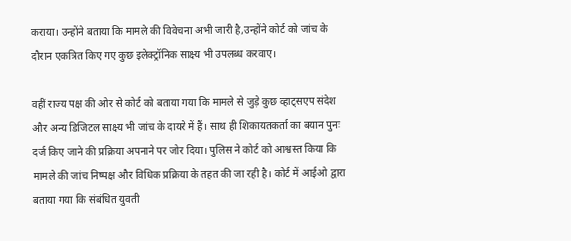कराया। उन्होंने बताया कि मामले की विवेचना अभी जारी है,उन्होंने कोर्ट को जांच के दौरान एकत्रित किए गए कुछ इलेक्ट्रॉनिक साक्ष्य भी उपलब्ध करवाए।

वहीं राज्य पक्ष की ओर से कोर्ट को बताया गया कि मामले से जुड़े कुछ व्हाट्सएप संदेश और अन्य डिजिटल साक्ष्य भी जांच के दायरे में हैं। साथ ही शिकायतकर्ता का बयान पुनः दर्ज किए जाने की प्रक्रिया अपनाने पर जोर दिया। पुलिस ने कोर्ट को आश्वस्त किया कि मामले की जांच निष्पक्ष और विधिक प्रक्रिया के तहत की जा रही है। कोर्ट में आईओ द्वारा बताया गया कि संबंधित युवती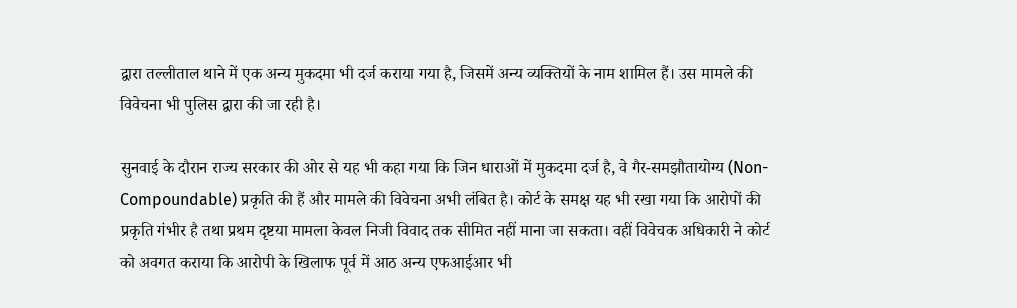द्वारा तल्लीताल थाने में एक अन्य मुकदमा भी दर्ज कराया गया है, जिसमें अन्य व्यक्तियों के नाम शामिल हैं। उस मामले की विवेचना भी पुलिस द्वारा की जा रही है।

सुनवाई के दौरान राज्य सरकार की ओर से यह भी कहा गया कि जिन धाराओं में मुकदमा दर्ज है, वे गैर-समझौतायोग्य (Non-Compoundable) प्रकृति की हैं और मामले की विवेचना अभी लंबित है। कोर्ट के समक्ष यह भी रखा गया कि आरोपों की प्रकृति गंभीर है तथा प्रथम दृष्टया मामला केवल निजी विवाद तक सीमित नहीं माना जा सकता। वहीं विवेचक अधिकारी ने कोर्ट को अवगत कराया कि आरोपी के खिलाफ पूर्व में आठ अन्य एफआईआर भी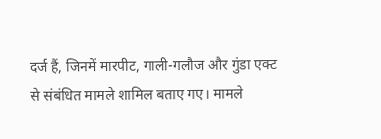दर्ज हैं, जिनमें मारपीट, गाली-गलौज और गुंडा एक्ट से संबंधित मामले शामिल बताए गए। मामले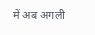में अब अगली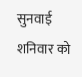सुनवाई शनिवार को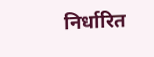निर्धारित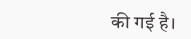की गई है।